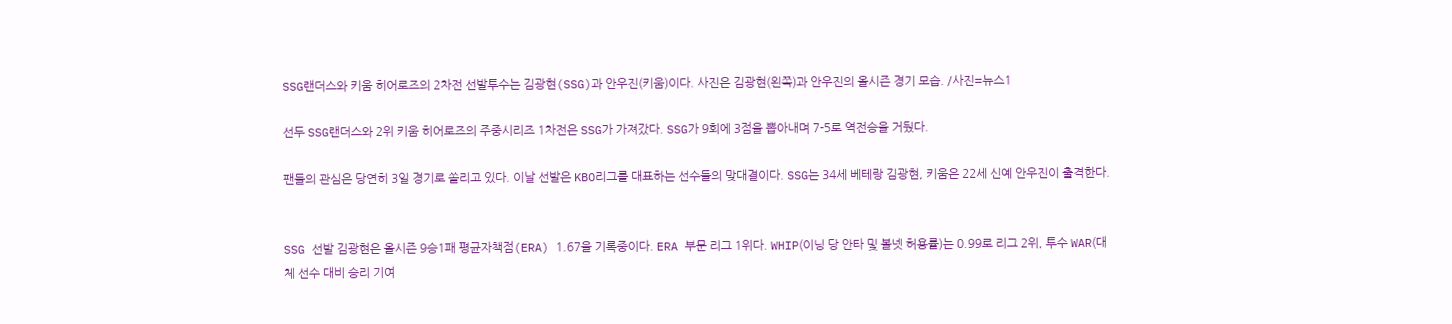SSG랜더스와 키움 히어로즈의 2차전 선발투수는 김광현(SSG)과 안우진(키움)이다. 사진은 김광현(왼쪽)과 안우진의 올시즌 경기 모습. /사진=뉴스1

선두 SSG랜더스와 2위 키움 히어로즈의 주중시리즈 1차전은 SSG가 가져갔다. SSG가 9회에 3점을 뽑아내며 7-5로 역전승을 거뒀다.

팬들의 관심은 당연히 3일 경기로 쏠리고 있다. 이날 선발은 KBO리그를 대표하는 선수들의 맞대결이다. SSG는 34세 베테랑 김광현, 키움은 22세 신예 안우진이 출격한다.


SSG 선발 김광현은 올시즌 9승1패 평균자책점(ERA) 1.67을 기록중이다. ERA 부문 리그 1위다. WHIP(이닝 당 안타 및 볼넷 허용률)는 0.99로 리그 2위, 투수 WAR(대체 선수 대비 승리 기여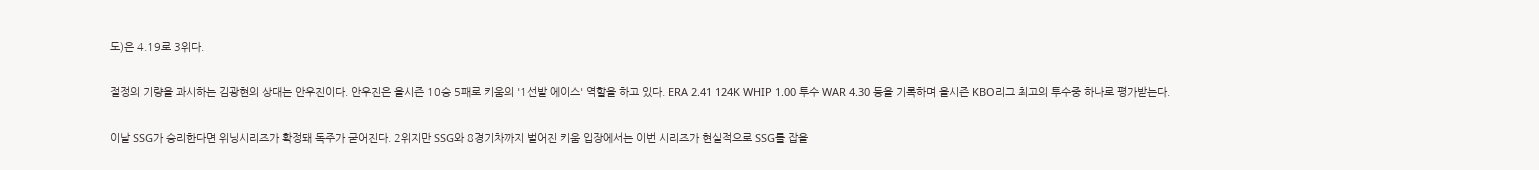도)은 4.19로 3위다.

절정의 기량을 과시하는 김광현의 상대는 안우진이다. 안우진은 올시즌 10승 5패로 키움의 '1선발 에이스' 역할을 하고 있다. ERA 2.41 124K WHIP 1.00 투수 WAR 4.30 등을 기록하며 올시즌 KBO리그 최고의 투수중 하나로 평가받는다.

이날 SSG가 승리한다면 위닝시리즈가 확정돼 독주가 굳어진다. 2위지만 SSG와 8경기차까지 벌어진 키움 입장에서는 이번 시리즈가 현실적으로 SSG를 잡을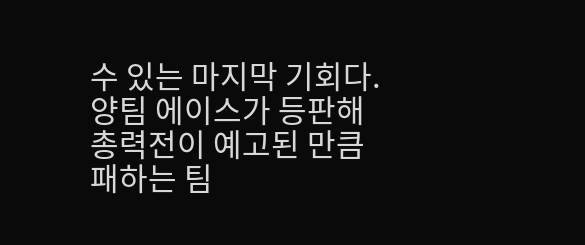수 있는 마지막 기회다. 양팀 에이스가 등판해 총력전이 예고된 만큼 패하는 팀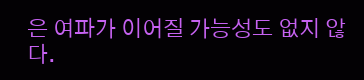은 여파가 이어질 가능성도 없지 않다.